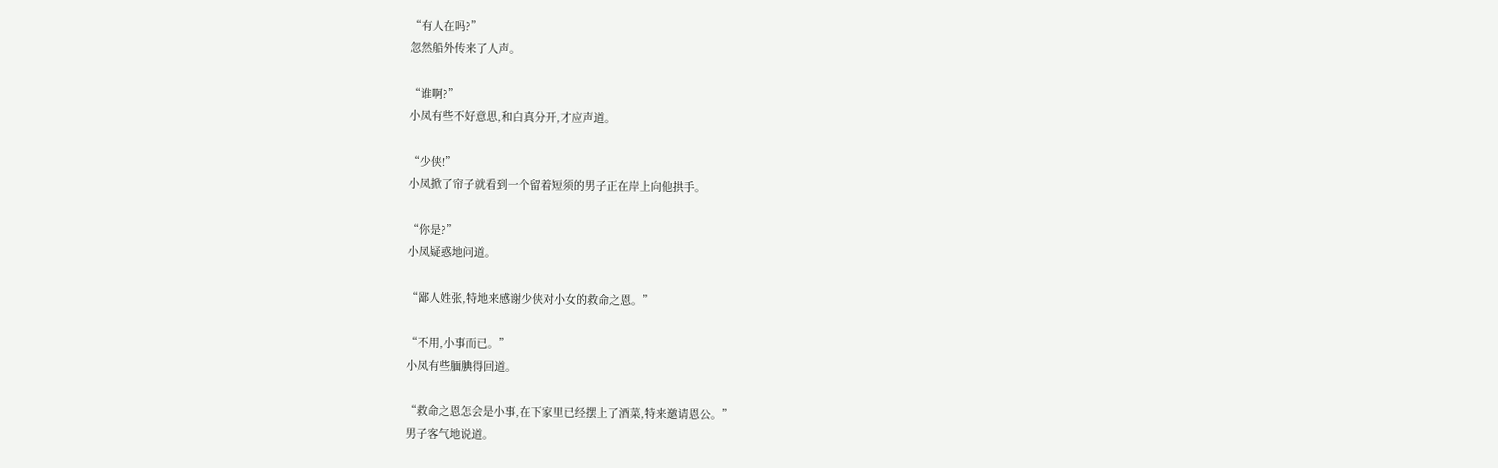“有人在吗?”
忽然船外传来了人声。

“谁啊?”
小凤有些不好意思,和白真分开,才应声道。

“少侠!”
小凤掀了帘子就看到一个留着短须的男子正在岸上向他拱手。

“你是?”
小凤疑惑地问道。

“鄙人姓张,特地来感谢少侠对小女的救命之恩。”

“不用,小事而已。”
小凤有些腼腆得回道。

“救命之恩怎会是小事,在下家里已经摆上了酒菜,特来邀请恩公。”
男子客气地说道。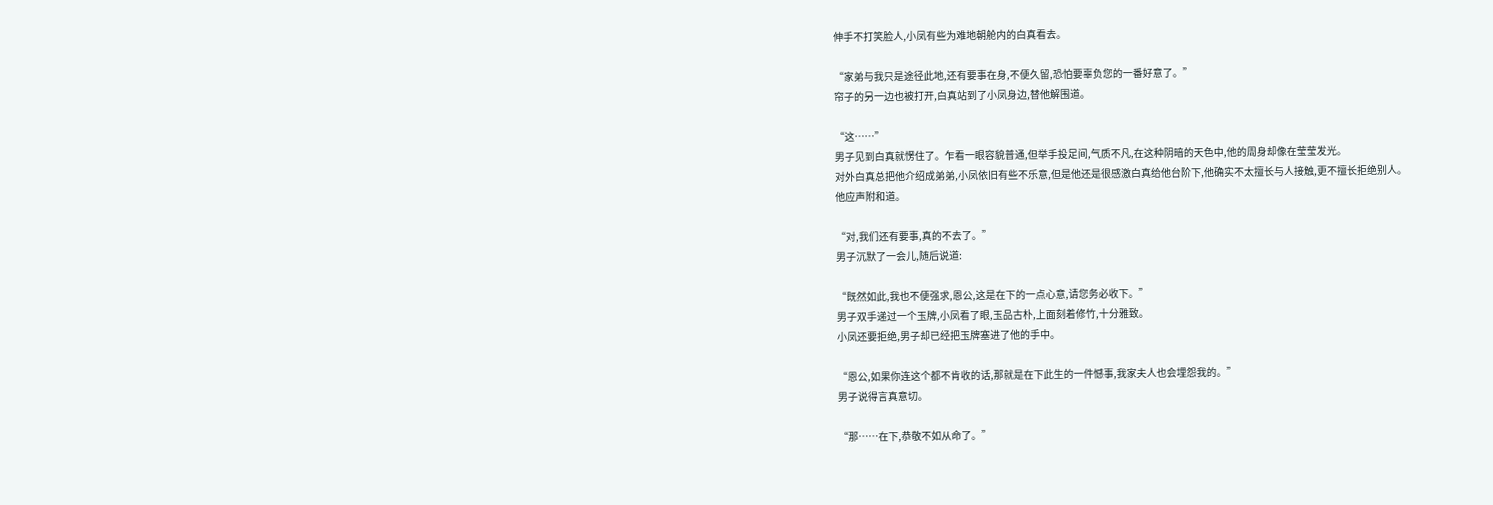伸手不打笑脸人,小凤有些为难地朝舱内的白真看去。

“家弟与我只是途径此地,还有要事在身,不便久留,恐怕要辜负您的一番好意了。”
帘子的另一边也被打开,白真站到了小凤身边,替他解围道。

“这……”
男子见到白真就愣住了。乍看一眼容貌普通,但举手投足间,气质不凡,在这种阴暗的天色中,他的周身却像在莹莹发光。
对外白真总把他介绍成弟弟,小凤依旧有些不乐意,但是他还是很感激白真给他台阶下,他确实不太擅长与人接触,更不擅长拒绝别人。
他应声附和道。

“对,我们还有要事,真的不去了。”
男子沉默了一会儿,随后说道:

“既然如此,我也不便强求,恩公,这是在下的一点心意,请您务必收下。”
男子双手递过一个玉牌,小凤看了眼,玉品古朴,上面刻着修竹,十分雅致。
小凤还要拒绝,男子却已经把玉牌塞进了他的手中。

“恩公,如果你连这个都不肯收的话,那就是在下此生的一件憾事,我家夫人也会埋怨我的。”
男子说得言真意切。

“那……在下,恭敬不如从命了。”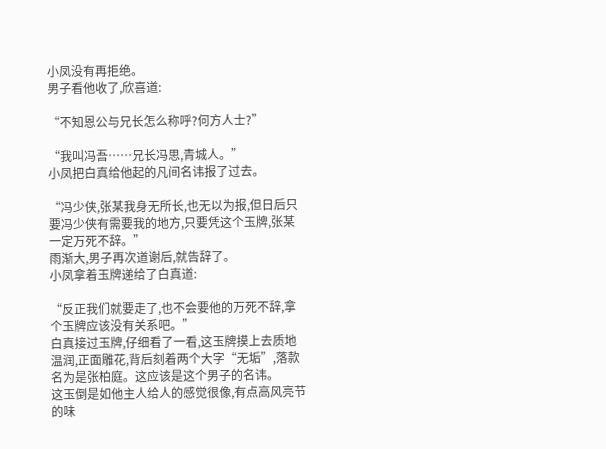小凤没有再拒绝。
男子看他收了,欣喜道:

“不知恩公与兄长怎么称呼?何方人士?”

“我叫冯吾……兄长冯思,青城人。”
小凤把白真给他起的凡间名讳报了过去。

“冯少侠,张某我身无所长,也无以为报,但日后只要冯少侠有需要我的地方,只要凭这个玉牌,张某一定万死不辞。”
雨渐大,男子再次道谢后,就告辞了。
小凤拿着玉牌递给了白真道:

“反正我们就要走了,也不会要他的万死不辞,拿个玉牌应该没有关系吧。”
白真接过玉牌,仔细看了一看,这玉牌摸上去质地温润,正面雕花,背后刻着两个大字“无垢”,落款名为是张柏庭。这应该是这个男子的名讳。
这玉倒是如他主人给人的感觉很像,有点高风亮节的味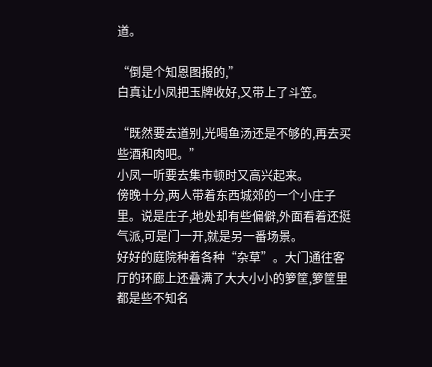道。

“倒是个知恩图报的,”
白真让小凤把玉牌收好,又带上了斗笠。

“既然要去道别,光喝鱼汤还是不够的,再去买些酒和肉吧。”
小凤一听要去集市顿时又高兴起来。
傍晚十分,两人带着东西城郊的一个小庄子里。说是庄子,地处却有些偏僻,外面看着还挺气派,可是门一开,就是另一番场景。
好好的庭院种着各种“杂草”。大门通往客厅的环廊上还叠满了大大小小的箩筐,箩筐里都是些不知名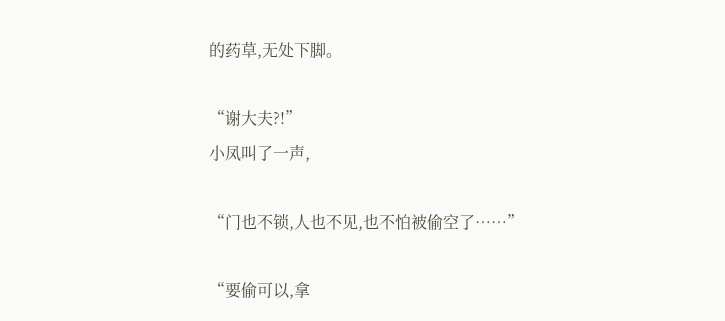的药草,无处下脚。

“谢大夫?!”
小凤叫了一声,

“门也不锁,人也不见,也不怕被偷空了……”

“要偷可以,拿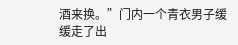酒来换。”门内一个青衣男子缓缓走了出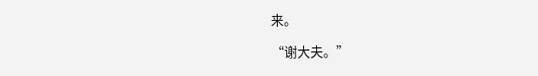来。

“谢大夫。”